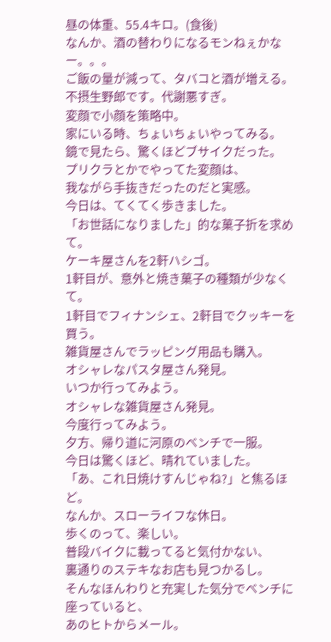昼の体重、55.4キロ。(食後)
なんか、酒の替わりになるモンねぇかなー。。。
ご飯の量が減って、タバコと酒が増える。
不摂生野郎です。代謝悪すぎ。
変顔で小顔を策略中。
家にいる時、ちょいちょいやってみる。
鏡で見たら、驚くほどブサイクだった。
プリクラとかでやってた変顔は、
我ながら手抜きだったのだと実感。
今日は、てくてく歩きました。
「お世話になりました」的な菓子折を求めて。
ケーキ屋さんを2軒ハシゴ。
1軒目が、意外と焼き菓子の種類が少なくて。
1軒目でフィナンシェ、2軒目でクッキーを買う。
雑貨屋さんでラッピング用品も購入。
オシャレなパスタ屋さん発見。
いつか行ってみよう。
オシャレな雑貨屋さん発見。
今度行ってみよう。
夕方、帰り道に河原のベンチで一服。
今日は驚くほど、晴れていました。
「あ、これ日焼けすんじゃね?」と焦るほど。
なんか、スローライフな休日。
歩くのって、楽しい。
普段バイクに載ってると気付かない、
裏通りのステキなお店も見つかるし。
そんなほんわりと充実した気分でベンチに座っていると、
あのヒトからメール。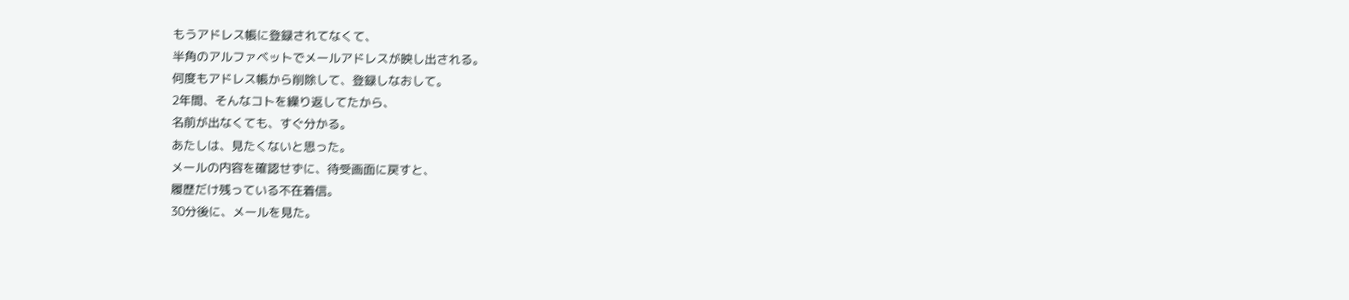もうアドレス帳に登録されてなくて、
半角のアルファベットでメールアドレスが映し出される。
何度もアドレス帳から削除して、登録しなおして。
2年間、そんなコトを繰り返してたから、
名前が出なくても、すぐ分かる。
あたしは、見たくないと思った。
メールの内容を確認せずに、待受画面に戻すと、
履歴だけ残っている不在着信。
30分後に、メールを見た。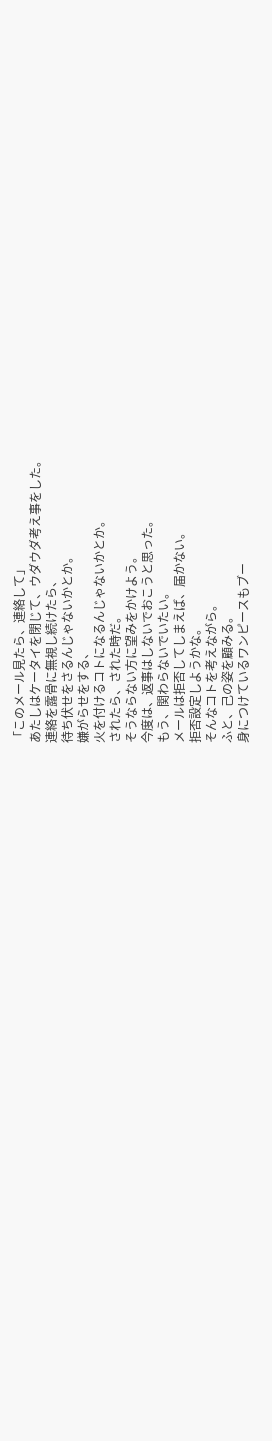「このメール見たら、連絡して」
あたしはケータイを閉じて、ウダウダ考え事をした。
連絡を露骨に無視し続けたら、
待ち伏せをさるんじゃないかとか。
嫌がらせをする、
火を付けるコトになるんじゃないかとか。
されたら、された時だ。
そうならない方に望みをかけよう。
今度は、返事はしないでおこうと思った。
もう、関わらないでいたい。
メールは拒否してしまえば、届かない。
拒否設定しようかな。
そんなコトを考えながら。
ふと、己の姿を顧みる。
身につけているワンピースもブー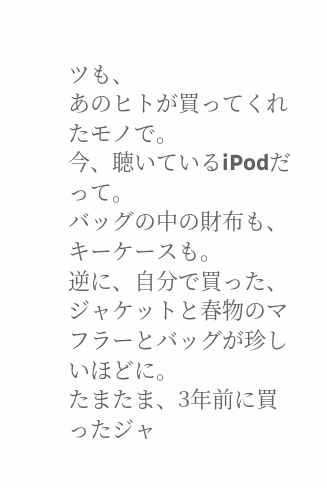ツも、
あのヒトが買ってくれたモノで。
今、聴いているiPodだって。
バッグの中の財布も、キーケースも。
逆に、自分で買った、
ジャケットと春物のマフラーとバッグが珍しいほどに。
たまたま、3年前に買ったジャ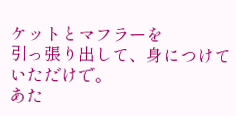ケットとマフラーを
引っ張り出して、身につけていただけで。
あた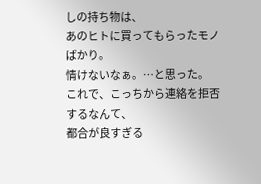しの持ち物は、
あのヒトに買ってもらったモノばかり。
情けないなぁ。…と思った。
これで、こっちから連絡を拒否するなんて、
都合が良すぎる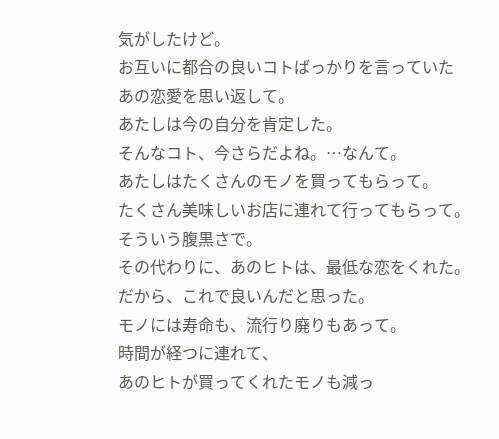気がしたけど。
お互いに都合の良いコトばっかりを言っていた
あの恋愛を思い返して。
あたしは今の自分を肯定した。
そんなコト、今さらだよね。…なんて。
あたしはたくさんのモノを買ってもらって。
たくさん美味しいお店に連れて行ってもらって。
そういう腹黒さで。
その代わりに、あのヒトは、最低な恋をくれた。
だから、これで良いんだと思った。
モノには寿命も、流行り廃りもあって。
時間が経つに連れて、
あのヒトが買ってくれたモノも減っ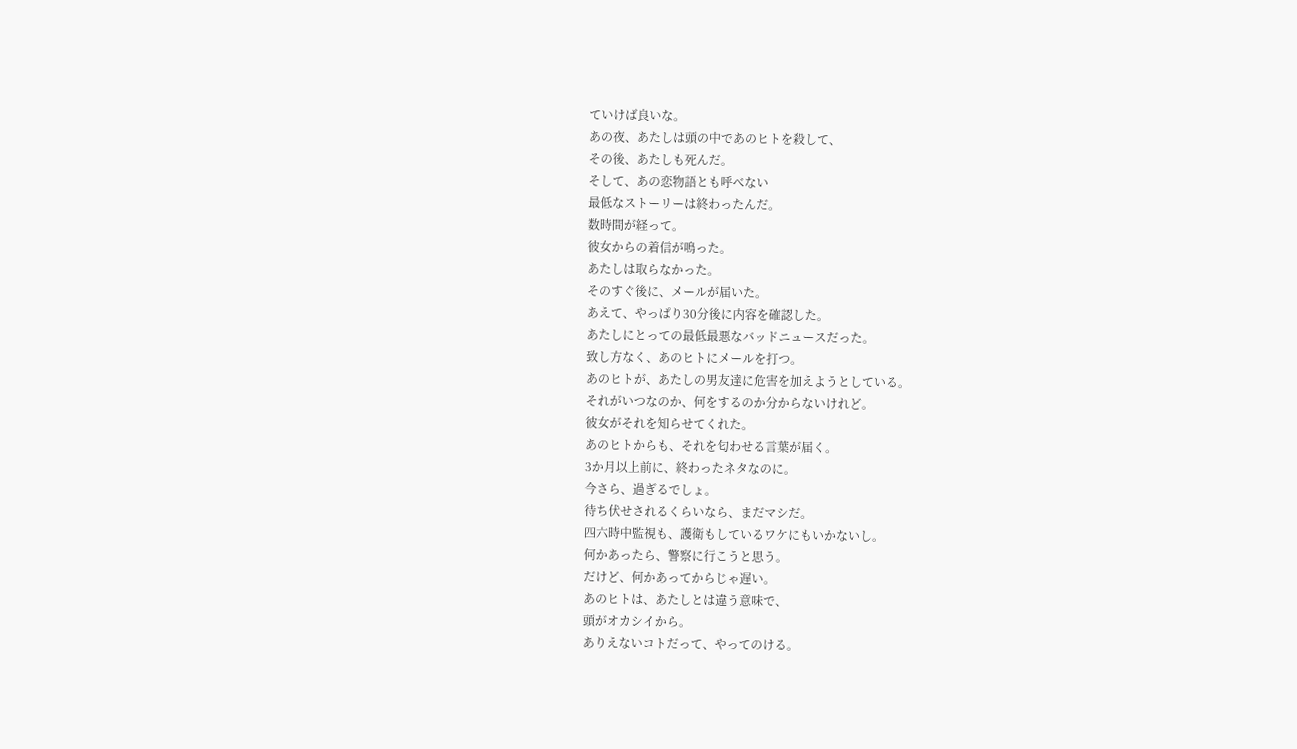ていけば良いな。
あの夜、あたしは頭の中であのヒトを殺して、
その後、あたしも死んだ。
そして、あの恋物語とも呼べない
最低なストーリーは終わったんだ。
数時間が経って。
彼女からの着信が鳴った。
あたしは取らなかった。
そのすぐ後に、メールが届いた。
あえて、やっぱり30分後に内容を確認した。
あたしにとっての最低最悪なバッドニュースだった。
致し方なく、あのヒトにメールを打つ。
あのヒトが、あたしの男友達に危害を加えようとしている。
それがいつなのか、何をするのか分からないけれど。
彼女がそれを知らせてくれた。
あのヒトからも、それを匂わせる言葉が届く。
3か月以上前に、終わったネタなのに。
今さら、過ぎるでしょ。
待ち伏せされるくらいなら、まだマシだ。
四六時中監視も、護衛もしているワケにもいかないし。
何かあったら、警察に行こうと思う。
だけど、何かあってからじゃ遅い。
あのヒトは、あたしとは違う意味で、
頭がオカシイから。
ありえないコトだって、やってのける。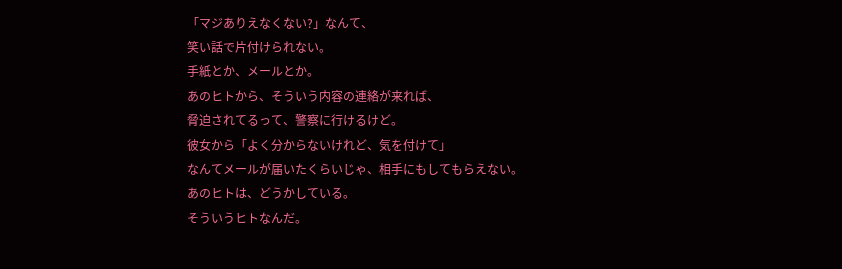「マジありえなくない?」なんて、
笑い話で片付けられない。
手紙とか、メールとか。
あのヒトから、そういう内容の連絡が来れば、
脅迫されてるって、警察に行けるけど。
彼女から「よく分からないけれど、気を付けて」
なんてメールが届いたくらいじゃ、相手にもしてもらえない。
あのヒトは、どうかしている。
そういうヒトなんだ。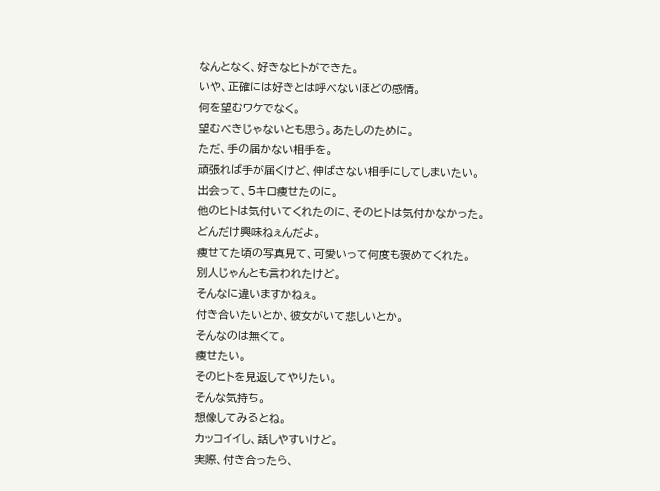なんとなく、好きなヒトができた。
いや、正確には好きとは呼べないほどの感情。
何を望むワケでなく。
望むべきじゃないとも思う。あたしのために。
ただ、手の届かない相手を。
頑張れば手が届くけど、伸ばさない相手にしてしまいたい。
出会って、5キロ痩せたのに。
他のヒトは気付いてくれたのに、そのヒトは気付かなかった。
どんだけ興味ねぇんだよ。
痩せてた頃の写真見て、可愛いって何度も褒めてくれた。
別人じゃんとも言われたけど。
そんなに違いますかねぇ。
付き合いたいとか、彼女がいて悲しいとか。
そんなのは無くて。
痩せたい。
そのヒトを見返してやりたい。
そんな気持ち。
想像してみるとね。
カッコイイし、話しやすいけど。
実際、付き合ったら、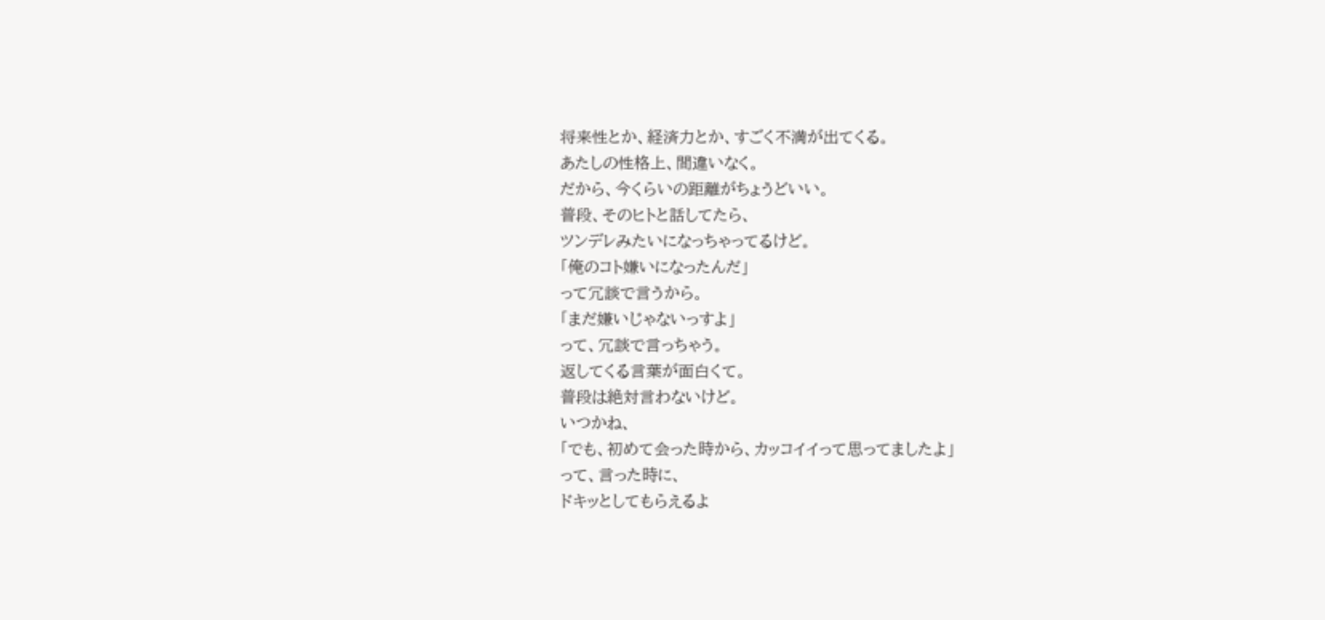将来性とか、経済力とか、すごく不満が出てくる。
あたしの性格上、間違いなく。
だから、今くらいの距離がちょうどいい。
普段、そのヒトと話してたら、
ツンデレみたいになっちゃってるけど。
「俺のコト嫌いになったんだ」
って冗談で言うから。
「まだ嫌いじゃないっすよ」
って、冗談で言っちゃう。
返してくる言葉が面白くて。
普段は絶対言わないけど。
いつかね、
「でも、初めて会った時から、カッコイイって思ってましたよ」
って、言った時に、
ドキッとしてもらえるよ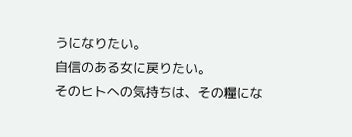うになりたい。
自信のある女に戻りたい。
そのヒトへの気持ちは、その糧にな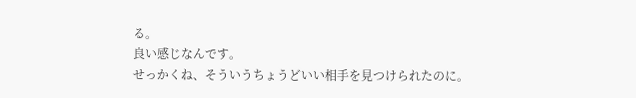る。
良い感じなんです。
せっかくね、そういうちょうどいい相手を見つけられたのに。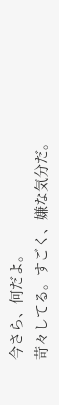今さら、何だよ。
苛々してる。すごく、嫌な気分だ。